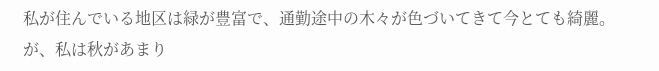私が住んでいる地区は緑が豊富で、通勤途中の木々が色づいてきて今とても綺麗。
が、私は秋があまり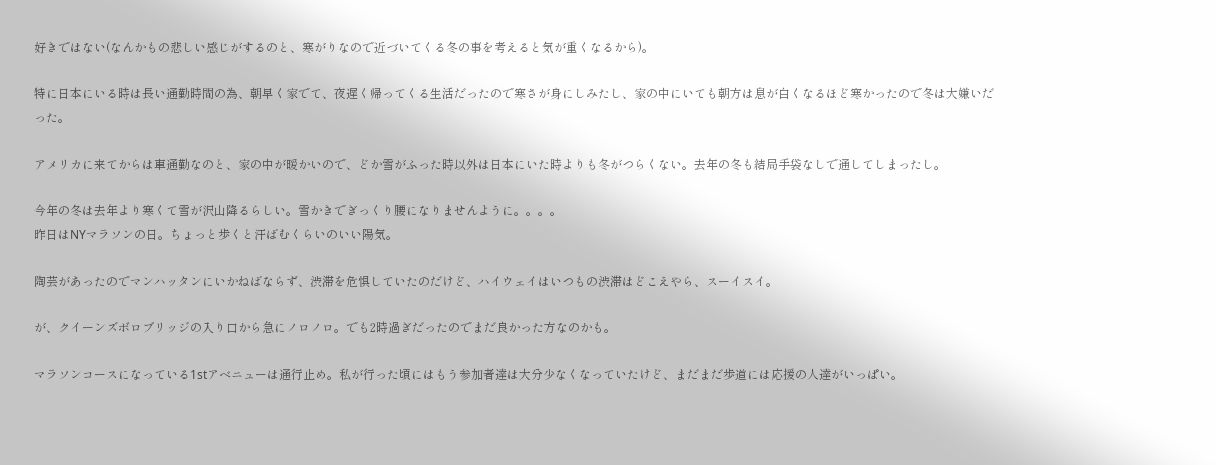好きではない(なんかもの悲しい感じがするのと、寒がりなので近づいてくる冬の事を考えると気が重くなるから)。

特に日本にいる時は長い通勤時間の為、朝早く家でて、夜遅く帰ってくる生活だったので寒さが身にしみたし、家の中にいても朝方は息が白くなるほど寒かったので冬は大嫌いだった。

アメリカに来てからは車通勤なのと、家の中が暖かいので、どか雪がふった時以外は日本にいた時よりも冬がつらくない。去年の冬も結局手袋なしで通してしまったし。

今年の冬は去年より寒くて雪が沢山降るらしい。雪かきでぎっくり腰になりませんように。。。。
昨日はNYマラソンの日。ちょっと歩くと汗ばむくらいのいい陽気。

陶芸があったのでマンハッタンにいかねばならず、渋滞を危惧していたのだけど、ハイウェイはいつもの渋滞はどこえやら、スーイスイ。

が、クイーンズボロブリッジの入り口から急にノロノロ。でも2時過ぎだったのでまだ良かった方なのかも。

マラソンコースになっている1stアベニューは通行止め。私が行った頃にはもう参加者達は大分少なくなっていたけど、まだまだ歩道には応援の人達がいっぱい。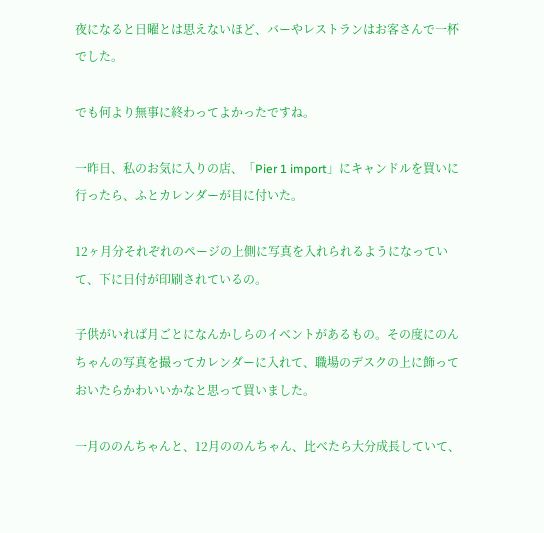夜になると日曜とは思えないほど、バーやレストランはお客さんで一杯でした。

でも何より無事に終わってよかったですね。

一昨日、私のお気に入りの店、「Pier 1 import」にキャンドルを買いに行ったら、ふとカレンダーが目に付いた。

12ヶ月分それぞれのページの上側に写真を入れられるようになっていて、下に日付が印刷されているの。

子供がいれば月ごとになんかしらのイベントがあるもの。その度にのんちゃんの写真を撮ってカレンダーに入れて、職場のデスクの上に飾っておいたらかわいいかなと思って買いました。

一月ののんちゃんと、12月ののんちゃん、比べたら大分成長していて、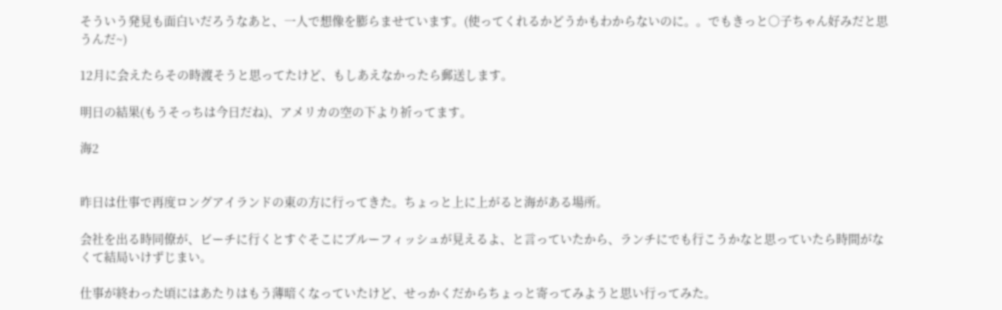そういう発見も面白いだろうなあと、一人で想像を膨らませています。(使ってくれるかどうかもわからないのに。。でもきっと○子ちゃん好みだと思うんだ~)

12月に会えたらその時渡そうと思ってたけど、もしあえなかったら郵送します。

明日の結果(もうそっちは今日だね)、アメリカの空の下より祈ってます。

海2


昨日は仕事で再度ロングアイランドの東の方に行ってきた。ちょっと上に上がると海がある場所。

会社を出る時同僚が、ビーチに行くとすぐそこにブルーフィッシュが見えるよ、と言っていたから、ランチにでも行こうかなと思っていたら時間がなくて結局いけずじまい。

仕事が終わった頃にはあたりはもう薄暗くなっていたけど、せっかくだからちょっと寄ってみようと思い行ってみた。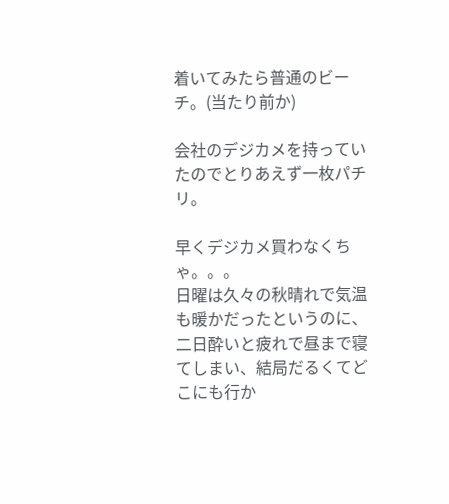着いてみたら普通のビーチ。(当たり前か)

会社のデジカメを持っていたのでとりあえず一枚パチリ。

早くデジカメ買わなくちゃ。。。
日曜は久々の秋晴れで気温も暖かだったというのに、二日酔いと疲れで昼まで寝てしまい、結局だるくてどこにも行か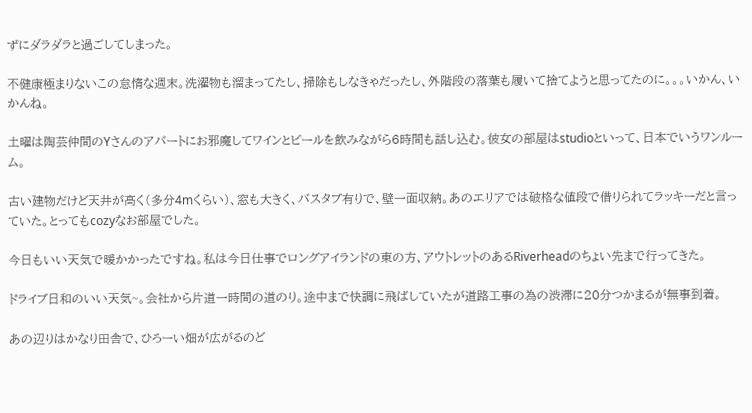ずにダラダラと過ごしてしまった。

不健康極まりないこの怠惰な週末。洗濯物も溜まってたし、掃除もしなきゃだったし、外階段の落葉も履いて捨てようと思ってたのに。。。いかん、いかんね。

土曜は陶芸仲間のYさんのアパートにお邪魔してワインとビールを飲みながら6時間も話し込む。彼女の部屋はstudioといって、日本でいうワンルーム。

古い建物だけど天井が高く(多分4mくらい)、窓も大きく、バスタブ有りで、壁一面収納。あのエリアでは破格な値段で借りられてラッキーだと言っていた。とってもcozyなお部屋でした。

今日もいい天気で暖かかったですね。私は今日仕事でロングアイランドの東の方、アウトレットのあるRiverheadのちょい先まで行ってきた。

ドライブ日和のいい天気~。会社から片道一時間の道のり。途中まで快調に飛ばしていたが道路工事の為の渋滞に20分つかまるが無事到着。

あの辺りはかなり田舎で、ひろーい畑が広がるのど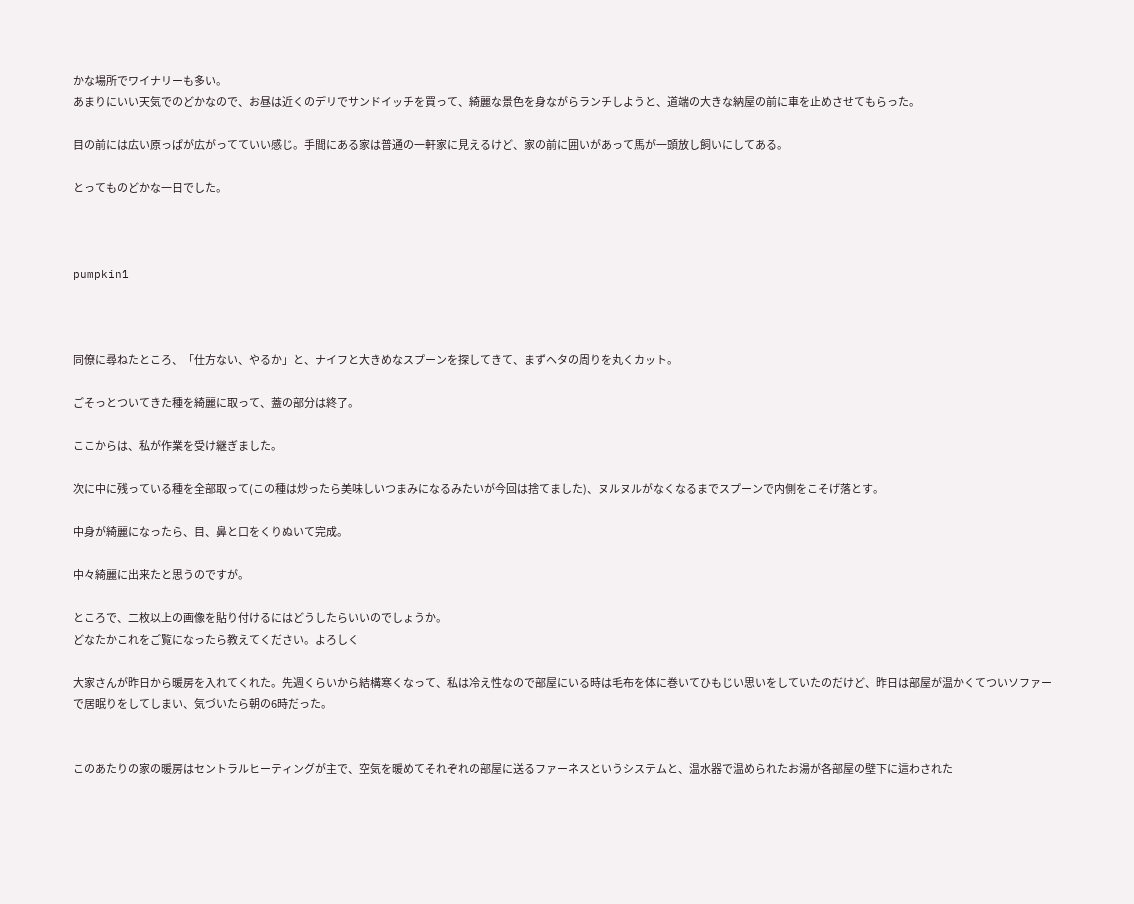かな場所でワイナリーも多い。
あまりにいい天気でのどかなので、お昼は近くのデリでサンドイッチを買って、綺麗な景色を身ながらランチしようと、道端の大きな納屋の前に車を止めさせてもらった。

目の前には広い原っぱが広がってていい感じ。手間にある家は普通の一軒家に見えるけど、家の前に囲いがあって馬が一頭放し飼いにしてある。

とってものどかな一日でした。



pumpkin1



同僚に尋ねたところ、「仕方ない、やるか」と、ナイフと大きめなスプーンを探してきて、まずヘタの周りを丸くカット。

ごそっとついてきた種を綺麗に取って、蓋の部分は終了。

ここからは、私が作業を受け継ぎました。

次に中に残っている種を全部取って(この種は炒ったら美味しいつまみになるみたいが今回は捨てました)、ヌルヌルがなくなるまでスプーンで内側をこそげ落とす。

中身が綺麗になったら、目、鼻と口をくりぬいて完成。

中々綺麗に出来たと思うのですが。

ところで、二枚以上の画像を貼り付けるにはどうしたらいいのでしょうか。
どなたかこれをご覧になったら教えてください。よろしく

大家さんが昨日から暖房を入れてくれた。先週くらいから結構寒くなって、私は冷え性なので部屋にいる時は毛布を体に巻いてひもじい思いをしていたのだけど、昨日は部屋が温かくてついソファーで居眠りをしてしまい、気づいたら朝の6時だった。


このあたりの家の暖房はセントラルヒーティングが主で、空気を暖めてそれぞれの部屋に送るファーネスというシステムと、温水器で温められたお湯が各部屋の壁下に這わされた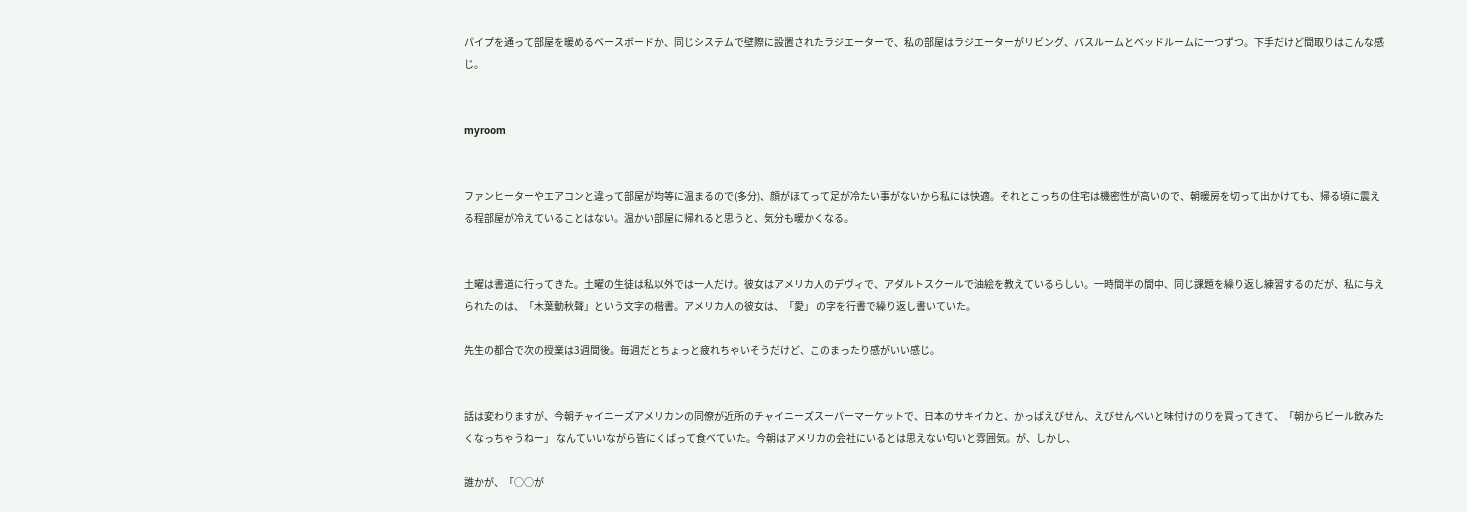パイプを通って部屋を暖めるベースボードか、同じシステムで壁際に設置されたラジエーターで、私の部屋はラジエーターがリビング、バスルームとベッドルームに一つずつ。下手だけど間取りはこんな感じ。


myroom


ファンヒーターやエアコンと違って部屋が均等に温まるので(多分)、顔がほてって足が冷たい事がないから私には快適。それとこっちの住宅は機密性が高いので、朝暖房を切って出かけても、帰る頃に震える程部屋が冷えていることはない。温かい部屋に帰れると思うと、気分も暖かくなる。


土曜は書道に行ってきた。土曜の生徒は私以外では一人だけ。彼女はアメリカ人のデヴィで、アダルトスクールで油絵を教えているらしい。一時間半の間中、同じ課題を繰り返し練習するのだが、私に与えられたのは、「木葉動秋聲」という文字の楷書。アメリカ人の彼女は、「愛」 の字を行書で繰り返し書いていた。

先生の都合で次の授業は3週間後。毎週だとちょっと疲れちゃいそうだけど、このまったり感がいい感じ。


話は変わりますが、今朝チャイニーズアメリカンの同僚が近所のチャイニーズスーパーマーケットで、日本のサキイカと、かっぱえびせん、えびせんべいと味付けのりを買ってきて、「朝からビール飲みたくなっちゃうねー」 なんていいながら皆にくばって食べていた。今朝はアメリカの会社にいるとは思えない匂いと雰囲気。が、しかし、

誰かが、「○○が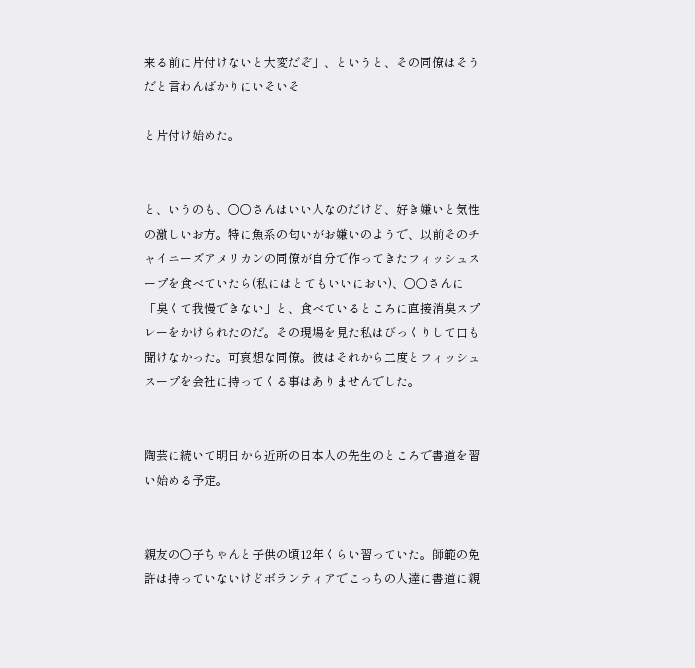来る前に片付けないと大変だぞ」、というと、その同僚はそうだと言わんばかりにいそいそ

と片付け始めた。


と、いうのも、○○さんはいい人なのだけど、好き嫌いと気性の激しいお方。特に魚系の匂いがお嫌いのようで、以前そのチャイニーズアメリカンの同僚が自分で作ってきたフィッシュスープを食べていたら(私にはとてもいいにおい)、○○さんに「臭くて我慢できない」と、食べているところに直接消臭スプレーをかけられたのだ。その現場を見た私はびっくりして口も聞けなかった。可哀想な同僚。彼はそれから二度とフィッシュスープを会社に持ってくる事はありませんでした。


陶芸に続いて明日から近所の日本人の先生のところで書道を習い始める予定。


親友の○子ちゃんと子供の頃12年くらい習っていた。師範の免許は持っていないけどボランティアでこっちの人達に書道に親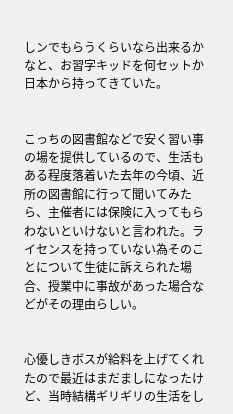しンでもらうくらいなら出来るかなと、お習字キッドを何セットか日本から持ってきていた。


こっちの図書館などで安く習い事の場を提供しているので、生活もある程度落着いた去年の今頃、近所の図書館に行って聞いてみたら、主催者には保険に入ってもらわないといけないと言われた。ライセンスを持っていない為そのことについて生徒に訴えられた場合、授業中に事故があった場合などがその理由らしい。


心優しきボスが給料を上げてくれたので最近はまだましになったけど、当時結構ギリギリの生活をし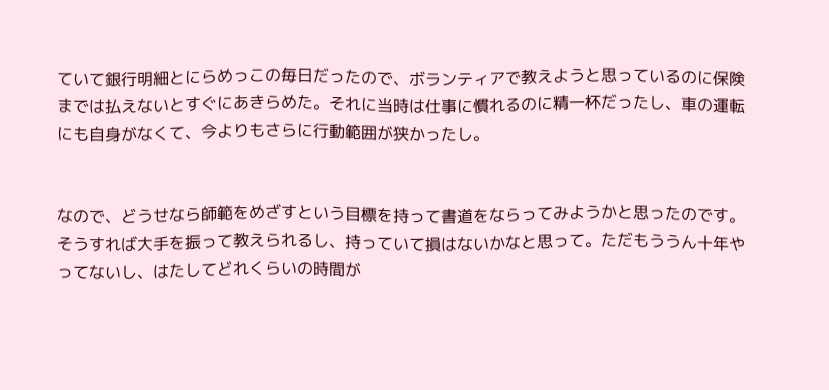ていて銀行明細とにらめっこの毎日だったので、ボランティアで教えようと思っているのに保険までは払えないとすぐにあきらめた。それに当時は仕事に慣れるのに精一杯だったし、車の運転にも自身がなくて、今よりもさらに行動範囲が狭かったし。


なので、どうせなら師範をめざすという目標を持って書道をならってみようかと思ったのです。そうすれば大手を振って教えられるし、持っていて損はないかなと思って。ただもううん十年やってないし、はたしてどれくらいの時間が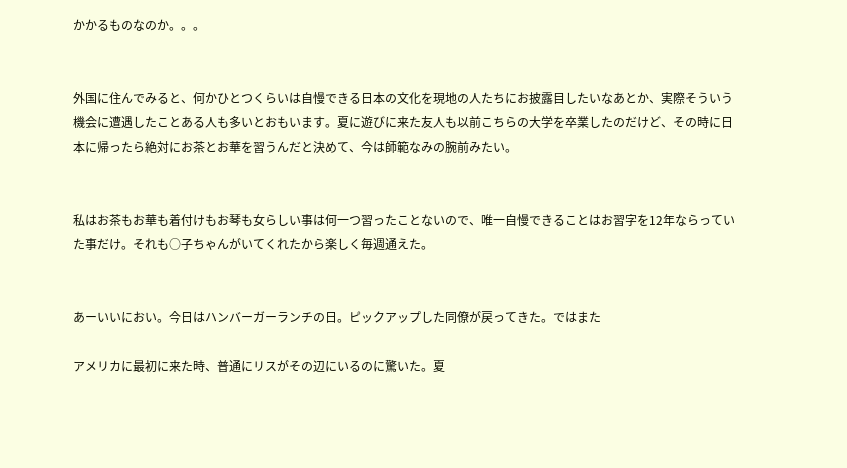かかるものなのか。。。


外国に住んでみると、何かひとつくらいは自慢できる日本の文化を現地の人たちにお披露目したいなあとか、実際そういう機会に遭遇したことある人も多いとおもいます。夏に遊びに来た友人も以前こちらの大学を卒業したのだけど、その時に日本に帰ったら絶対にお茶とお華を習うんだと決めて、今は師範なみの腕前みたい。


私はお茶もお華も着付けもお琴も女らしい事は何一つ習ったことないので、唯一自慢できることはお習字を12年ならっていた事だけ。それも○子ちゃんがいてくれたから楽しく毎週通えた。


あーいいにおい。今日はハンバーガーランチの日。ピックアップした同僚が戻ってきた。ではまた

アメリカに最初に来た時、普通にリスがその辺にいるのに驚いた。夏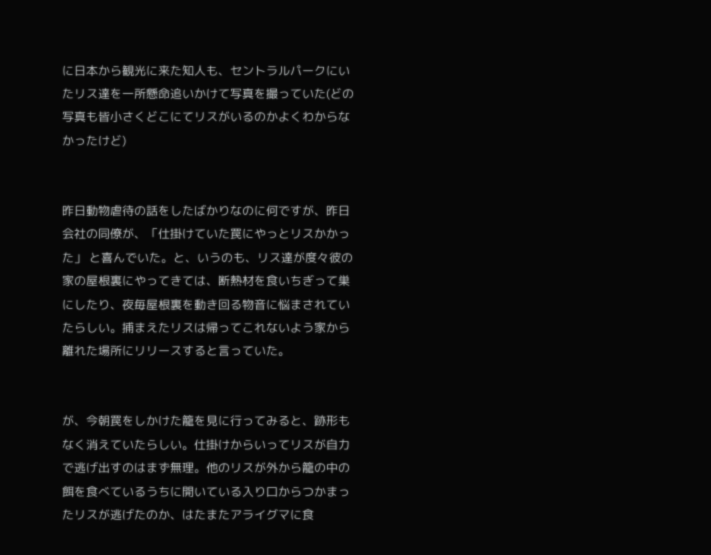に日本から観光に来た知人も、セントラルパークにいたリス達を一所懸命追いかけて写真を撮っていた(どの写真も皆小さくどこにてリスがいるのかよくわからなかったけど)


昨日動物虐待の話をしたばかりなのに何ですが、昨日会社の同僚が、「仕掛けていた罠にやっとリスかかった」 と喜んでいた。と、いうのも、リス達が度々彼の家の屋根裏にやってきては、断熱材を食いちぎって巣にしたり、夜毎屋根裏を動き回る物音に悩まされていたらしい。捕まえたリスは帰ってこれないよう家から離れた場所にリリースすると言っていた。


が、今朝罠をしかけた籠を見に行ってみると、跡形もなく消えていたらしい。仕掛けからいってリスが自力で逃げ出すのはまず無理。他のリスが外から籠の中の餌を食べているうちに開いている入り口からつかまったリスが逃げたのか、はたまたアライグマに食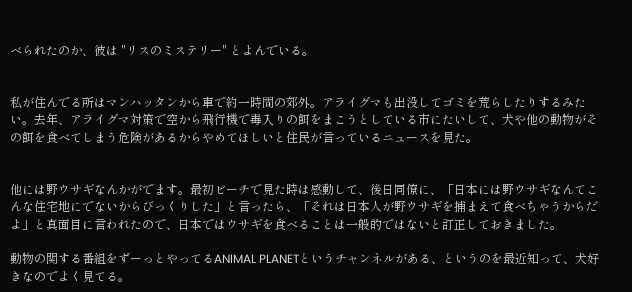べられたのか、彼は "リスのミステリー" とよんでいる。


私が住んでる所はマンハッタンから車で約一時間の郊外。アライグマも出没してゴミを荒らしたりするみたい。去年、アライグマ対策で空から飛行機で毒入りの餌をまこうとしている市にたいして、犬や他の動物がその餌を食べてしまう危険があるからやめてほしいと住民が言っているニュースを見た。


他には野ウサギなんかがでます。最初ビーチで見た時は感動して、後日同僚に、「日本には野ウサギなんてこんな住宅地にでないからびっくりした」と言ったら、「それは日本人が野ウサギを捕まえて食べちゃうからだよ」と真面目に言われたので、日本ではウサギを食べることは一般的ではないと訂正しておきました。

動物の関する番組をずーっとやってるANIMAL PLANETというチャンネルがある、というのを最近知って、犬好きなのでよく見てる。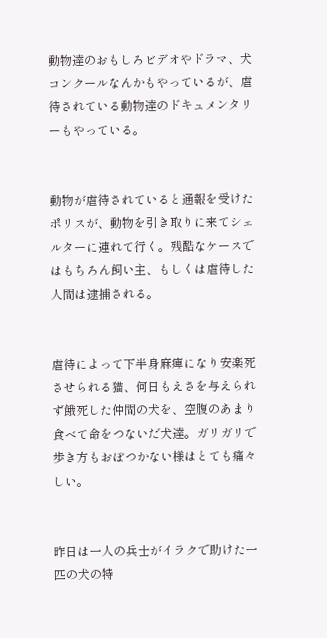動物達のおもしろビデオやドラマ、犬コンクールなんかもやっているが、虐待されている動物達のドキュメンタリーもやっている。


動物が虐待されていると通報を受けたポリスが、動物を引き取りに来てシェルターに連れて行く。残酷なケースではもちろん飼い主、もしくは虐待した人間は逮捕される。


虐待によって下半身麻痺になり安楽死させられる猫、何日もえさを与えられず餓死した仲間の犬を、空腹のあまり食べて命をつないだ犬達。ガリガリで歩き方もおぼつかない様はとても痛々しい。


昨日は一人の兵士がイラクで助けた一匹の犬の特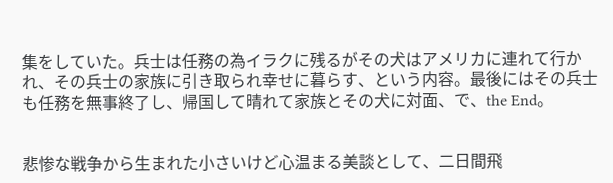集をしていた。兵士は任務の為イラクに残るがその犬はアメリカに連れて行かれ、その兵士の家族に引き取られ幸せに暮らす、という内容。最後にはその兵士も任務を無事終了し、帰国して晴れて家族とその犬に対面、で、the End。


悲惨な戦争から生まれた小さいけど心温まる美談として、二日間飛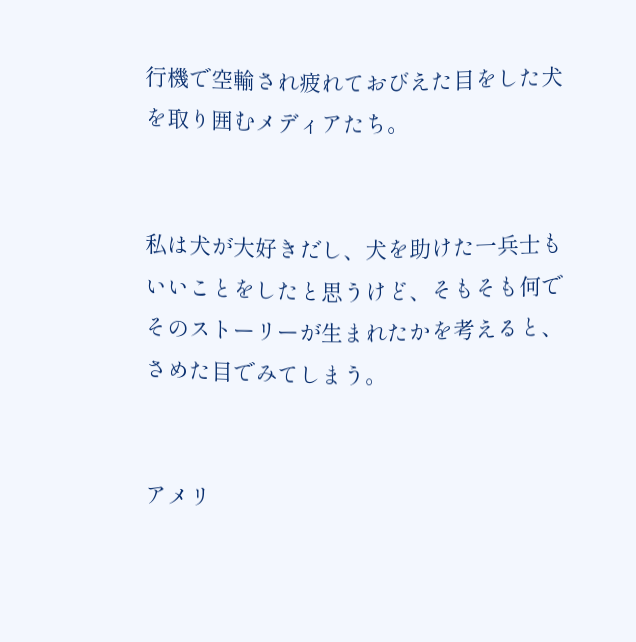行機で空輸され疲れておびえた目をした犬を取り囲むメディアたち。


私は犬が大好きだし、犬を助けた一兵士もいいことをしたと思うけど、そもそも何でそのストーリーが生まれたかを考えると、さめた目でみてしまう。


アメリ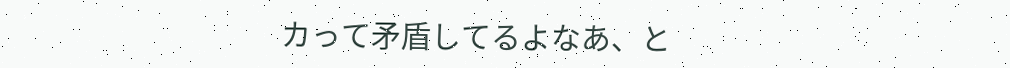カって矛盾してるよなあ、と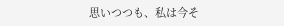思いつつも、私は今そ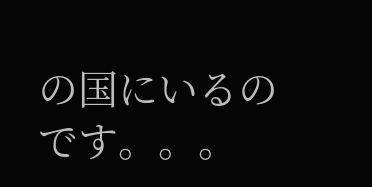の国にいるのです。。。